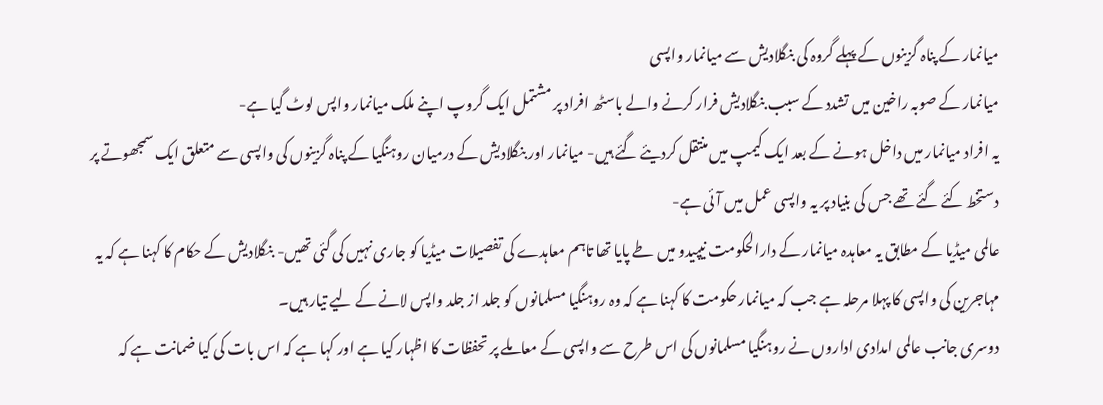میانمار کے پناہ گزینوں کے پہلے گروہ کی بنگلادیش سے میانمار واپسی
میانمار کے صوبہ راخین میں تشدد کے سبب بنگلادیش فرار کرنے والے باسٹھ افراد پر مشتمل ایک گروپ اپنے ملک میانمار واپس لوٹ گیا ہے-
یہ افراد میانمار میں داخل ہونے کے بعد ایک کیمپ میں منتقل کردیئے گئے ہیں- میانمار اور بنگلادیش کے درمیان روہنگیا کے پناہ گزینوں کی واپسی سے متعلق ایک سمجھوتے پر دستخط کئے گئے تھے جس کی بنیاد پر یہ واپسی عمل میں آئی ہے-
عالمی میڈیا کے مطابق یہ معاہدہ میانمار کے دارالحکومت نیپیدو میں طے پایا تھا تاہم معاہدے کی تفصیلات میڈیا کو جاری نہیں کی گئی تھیں- بنگلادیش کے حکام کا کہنا ہے کہ یہ مہاجرین کی واپسی کا پہلا مرحلہ ہے جب کہ میانمار حکومت کا کہنا ہے کہ وہ روہنگیا مسلمانوں کو جلد از جلد واپس لانے کے لیے تیار ہیں۔
دوسری جانب عالمی امدادی اداروں نے روہنگیا مسلمانوں کی اس طرح سے واپسی کے معاملے پر تحفظات کا اظہار کیا ہے اور کہا ہے کہ اس بات کی کیا ضمانت ہے کہ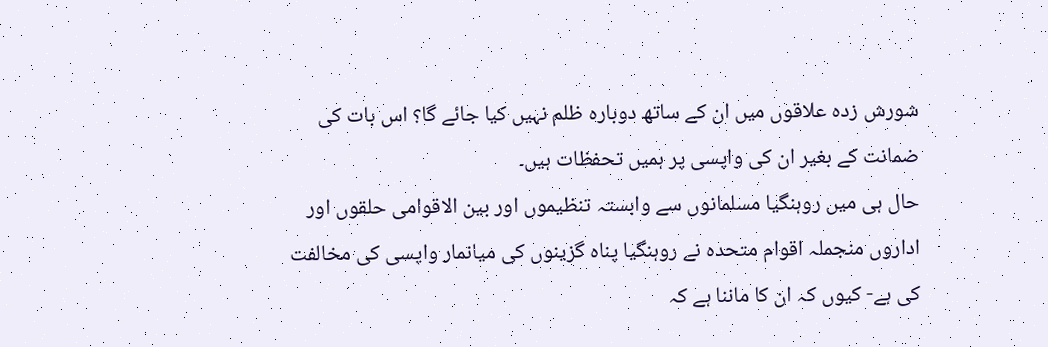شورش زدہ علاقوں میں ان کے ساتھ دوبارہ ظلم نہیں کیا جائے گا؟ اس بات کی ضمانت کے بغیر ان کی واپسی پر ہمیں تحفظات ہیں۔
حال ہی میں روہنگیا مسلمانوں سے وابستہ تنظیموں اور بین الاقوامی حلقوں اور اداروں منجملہ اقوام متحدہ نے روہنگیا پناہ گزینوں کی میانمار واپسی کی مخالفت کی ہے- کیوں کہ ان کا ماننا ہے کہ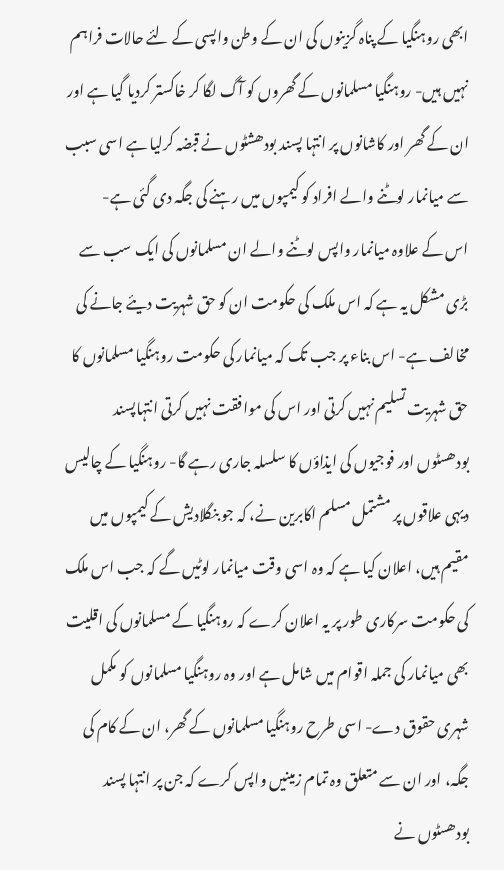ابھی روہنگیا کے پناہ گزینوں کی ان کے وطن واپسی کے لئے حالات فراہم نہیں ہیں- روہنگیا مسلمانوں کے گھروں کو آگ لگا کر خاکستر کردیا گیا ہے اور ان کے گھر اور کاشانوں پر انتہا پسند بودھشٹوں نے قبضہ کرلیا ہے اسی سبب سے میانمار لوٹنے والے افراد کو کیمپوں میں رہنے کی جگہ دی گئی ہے-
اس کے علاوہ میانمار واپس لوٹنے والے ان مسلمانوں کی ایک سب سے بڑی مشکل یہ ہے کہ اس ملک کی حکومت ان کو حق شہریت دیئے جانے کی مخالف ہے- اس بناء پر جب تک کہ میانمار کی حکومت روہنگیا مسلمانوں کا حق شہریت تسلیم نہیں کرتی اور اس کی موافقت نہیں کرتی انتہاپسند بودھسٹوں اور فوجیوں کی ایذاؤں کا سلسلہ جاری رہے گا- روہنگیا کے چالیس دیہی علاقوں پر مشتمل مسلم اکابرین نے، کہ جو بنگلادیش کے کیمپوں میں مقیم ہیں، اعلان کیا ہے کہ وہ اسی وقت میانمار لوٹیں گے کہ جب اس ملک کی حکومت سرکاری طور پر یہ اعلان کرے کہ روہنگیا کے مسلمانوں کی اقلیت بھی میانمار کی جملہ اقوام میں شامل ہے اور وہ روہنگیا مسلمانوں کو مکمل شہری حقوق دے- اسی طرح روہنگیا مسلمانوں کے گھر، ان کے کام کی جگہ، اور ان سے متعلق وہ تمام زمینیں واپس کرے کہ جن پر انتہا پسند بودھسٹوں نے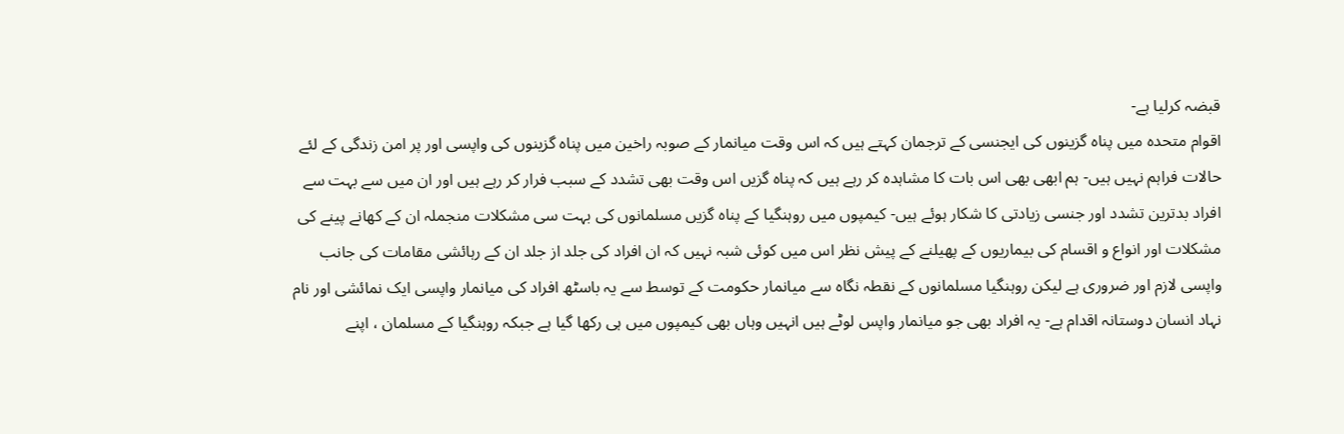قبضہ کرلیا ہے-
اقوام متحدہ میں پناہ گزینوں کی ایجنسی کے ترجمان کہتے ہیں کہ اس وقت میانمار کے صوبہ راخین میں پناہ گزینوں کی واپسی اور پر امن زندگی کے لئے حالات فراہم نہیں ہیں- ہم ابھی بھی اس بات کا مشاہدہ کر رہے ہیں کہ پناہ گزیں اس وقت بھی تشدد کے سبب فرار کر رہے ہیں اور ان میں سے بہت سے افراد بدترین تشدد اور جنسی زیادتی کا شکار ہوئے ہیں- کیمپوں میں روہنگیا کے پناہ گزیں مسلمانوں کی بہت سی مشکلات منجملہ ان کے کھانے پینے کی مشکلات اور انواع و اقسام کی بیماریوں کے پھیلنے کے پیش نظر اس میں کوئی شبہ نہیں کہ ان افراد کی جلد از جلد ان کے رہائشی مقامات کی جانب واپسی لازم اور ضروری ہے لیکن روہنگیا مسلمانوں کے نقطہ نگاہ سے میانمار حکومت کے توسط سے یہ باسٹھ افراد کی میانمار واپسی ایک نمائشی اور نام نہاد انسان دوستانہ اقدام ہے- یہ افراد بھی جو میانمار واپس لوٹے ہیں انہیں وہاں بھی کیمپوں میں ہی رکھا گیا ہے جبکہ روہنگیا کے مسلمان ، اپنے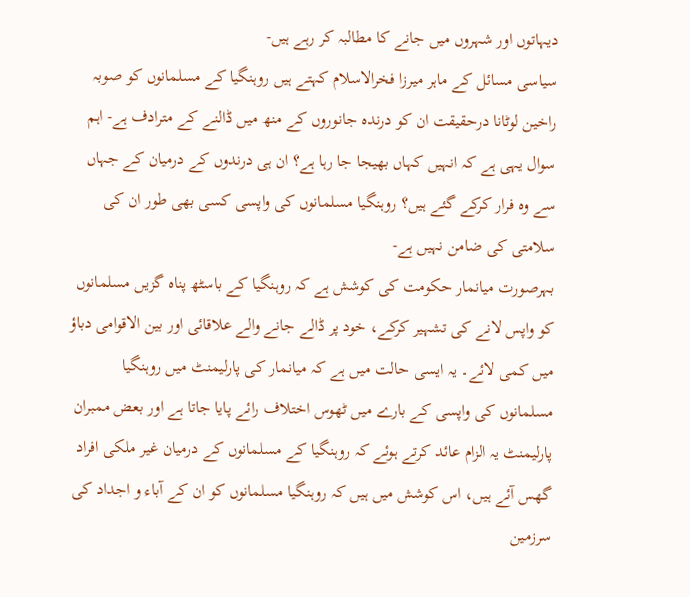دیہاتوں اور شہروں میں جانے کا مطالبہ کر رہے ہیں-
سیاسی مسائل کے ماہر میرزا فخرالاسلام کہتے ہیں روہنگیا کے مسلمانوں کو صوبہ راخین لوٹانا درحقیقت ان کو درندہ جانوروں کے منھ میں ڈالنے کے مترادف ہے- اہم سوال یہی ہے کہ انہیں کہاں بھیجا جا رہا ہے؟ ان ہی درندوں کے درمیان کے جہاں سے وہ فرار کرکے گئے ہیں؟ روہنگیا مسلمانوں کی واپسی کسی بھی طور ان کی سلامتی کی ضامن نہیں ہے-
بہرصورت میانمار حکومت کی کوشش ہے کہ روہنگیا کے باسٹھ پناہ گزیں مسلمانوں کو واپس لانے کی تشہیر کرکے، خود پر ڈالے جانے والے علاقائی اور بین الاقوامی دباؤ میں کمی لائے۔ یہ ایسی حالت میں ہے کہ میانمار کی پارلیمنٹ میں روہنگیا مسلمانوں کی واپسی کے بارے میں ٹھوس اختلاف رائے پایا جاتا ہے اور بعض ممبران پارلیمنٹ یہ الزام عائد کرتے ہوئے کہ روہنگیا کے مسلمانوں کے درمیان غیر ملکی افراد گھس آئے ہیں، اس کوشش میں ہیں کہ روہنگیا مسلمانوں کو ان کے آباء و اجداد کی سرزمین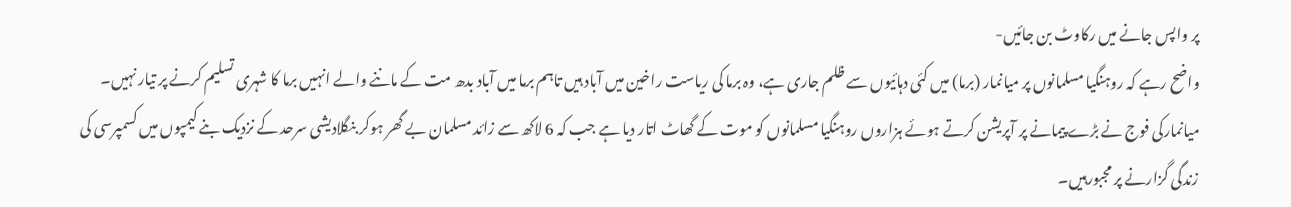پر واپس جانے میں رکاوٹ بن جائیں-
واضح رہے کہ روہنگیا مسلمانوں پر میانمار (برما) میں کئی دہائیوں سے ظلم جاری ہے، وہ برما کی ریاست راخین میں آباد ہیں تاہم برما میں آباد بدھ مت کے ماننے والے انہیں برما کا شہری تسلیم کرنے پر تیار نہیں۔
میانمارکی فوج نے بڑے پیمانے پر آپریشن کرتے ہوئے ہزاروں روہنگیا مسلمانوں کو موت کے گھاٹ اتار دیا ہے جب کہ 6 لاکھ سے زائد مسلمان بے گھر ہوکر بنگلادیشی سرحد کے نزدیک بنے کیمپوں میں کسمپرسی کی زندگی گزارنے پر مجبورہیں۔